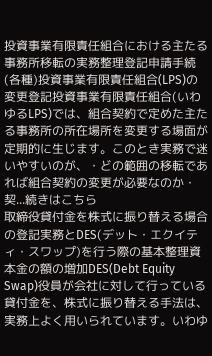投資事業有限責任組合における主たる事務所移転の実務整理登記申請手続(各種)投資事業有限責任組合(LPS)の変更登記投資事業有限責任組合(いわゆるLPS)では、組合契約で定めた主たる事務所の所在場所を変更する場面が定期的に生じます。このとき実務で迷いやすいのが、・どの範囲の移転であれば組合契約の変更が必要なのか・契...続きはこちら
取締役貸付金を株式に振り替える場合の登記実務とDES(デット・エクイティ・スワップ)を行う際の基本整理資本金の額の増加DES(Debt Equity Swap)役員が会社に対して行っている貸付金を、株式に振り替える手法は、実務上よく用いられています。いわゆ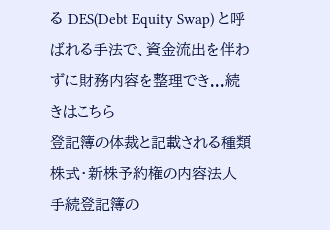る DES(Debt Equity Swap) と呼ばれる手法で、資金流出を伴わずに財務内容を整理でき...続きはこちら
登記簿の体裁と記載される種類株式・新株予約権の内容法人手続登記簿の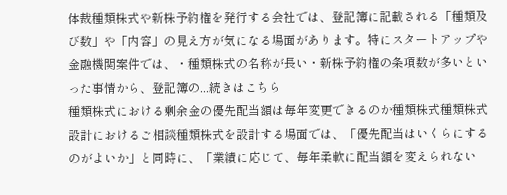体裁種類株式や新株予約権を発行する会社では、登記簿に記載される「種類及び数」や「内容」の見え方が気になる場面があります。特にスタートアップや金融機関案件では、・種類株式の名称が長い・新株予約権の条項数が多いといった事情から、登記簿の...続きはこちら
種類株式における剰余金の優先配当額は毎年変更できるのか種類株式種類株式設計におけるご相談種類株式を設計する場面では、「優先配当はいくらにするのがよいか」と同時に、「業績に応じて、毎年柔軟に配当額を変えられない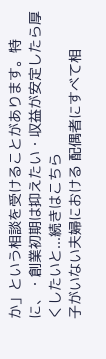か」という相談を受けることがあります。特に、・創業初期は抑えたい・収益が安定したら厚くしたいと...続きはこちら
子がいない夫婦における 配偶者にすべて相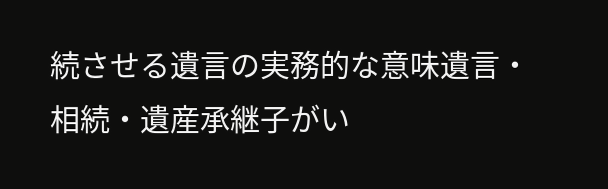続させる遺言の実務的な意味遺言・相続・遺産承継子がい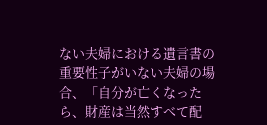ない夫婦における遺言書の重要性子がいない夫婦の場合、「自分が亡くなったら、財産は当然すべて配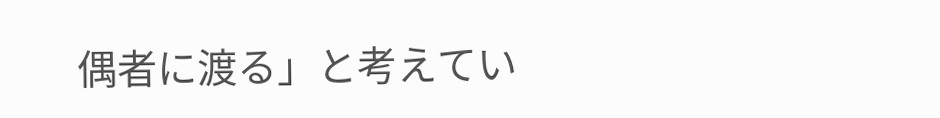偶者に渡る」と考えてい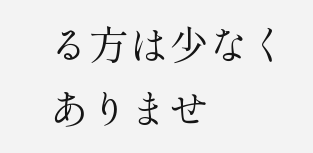る方は少なくありませ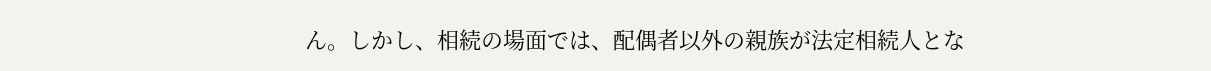ん。しかし、相続の場面では、配偶者以外の親族が法定相続人とな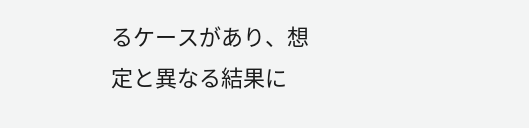るケースがあり、想定と異なる結果に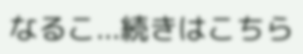なるこ...続きはこちら